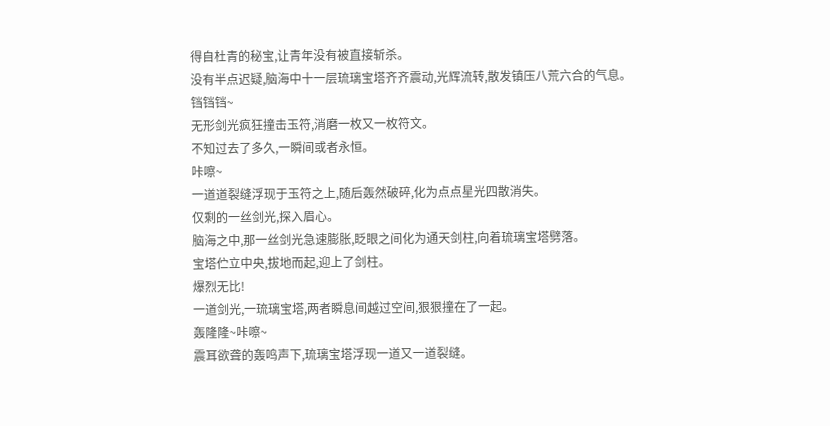得自杜青的秘宝,让青年没有被直接斩杀。
没有半点迟疑,脑海中十一层琉璃宝塔齐齐震动,光辉流转,散发镇压八荒六合的气息。
铛铛铛~
无形剑光疯狂撞击玉符,消磨一枚又一枚符文。
不知过去了多久,一瞬间或者永恒。
咔嚓~
一道道裂缝浮现于玉符之上,随后轰然破碎,化为点点星光四散消失。
仅剩的一丝剑光,探入眉心。
脑海之中,那一丝剑光急速膨胀,眨眼之间化为通天剑柱,向着琉璃宝塔劈落。
宝塔伫立中央,拔地而起,迎上了剑柱。
爆烈无比!
一道剑光,一琉璃宝塔,两者瞬息间越过空间,狠狠撞在了一起。
轰隆隆~咔嚓~
震耳欲聋的轰鸣声下,琉璃宝塔浮现一道又一道裂缝。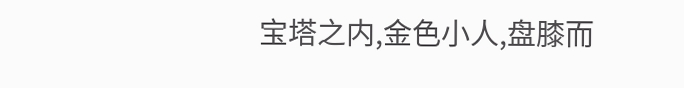宝塔之内,金色小人,盘膝而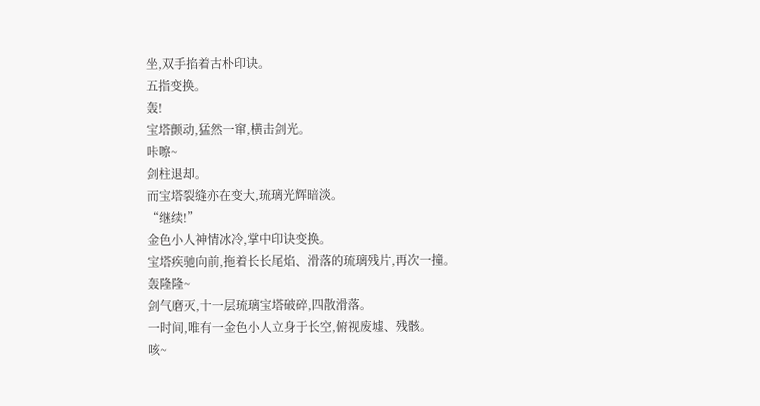坐,双手掐着古朴印诀。
五指变换。
轰!
宝塔颤动,猛然一窜,横击剑光。
咔嚓~
剑柱退却。
而宝塔裂缝亦在变大,琉璃光辉暗淡。
“继续!”
金色小人神情冰冷,掌中印诀变换。
宝塔疾驰向前,拖着长长尾焰、滑落的琉璃残片,再次一撞。
轰隆隆~
剑气磨灭,十一层琉璃宝塔破碎,四散滑落。
一时间,唯有一金色小人立身于长空,俯视废墟、残骸。
咳~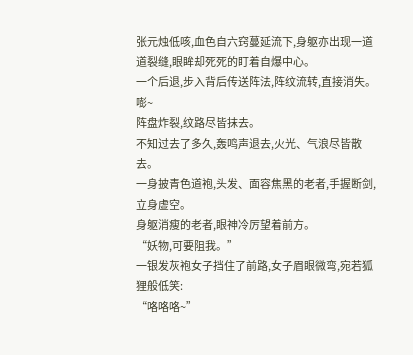张元烛低咳,血色自六窍蔓延流下,身躯亦出现一道道裂缝,眼眸却死死的盯着自爆中心。
一个后退,步入背后传送阵法,阵纹流转,直接消失。
嘭~
阵盘炸裂,纹路尽皆抹去。
不知过去了多久,轰鸣声退去,火光、气浪尽皆散去。
一身披青色道袍,头发、面容焦黑的老者,手握断剑,立身虚空。
身躯消瘦的老者,眼神冷厉望着前方。
“妖物,可要阻我。”
一银发灰袍女子挡住了前路,女子眉眼微弯,宛若狐狸般低笑:
“咯咯咯~”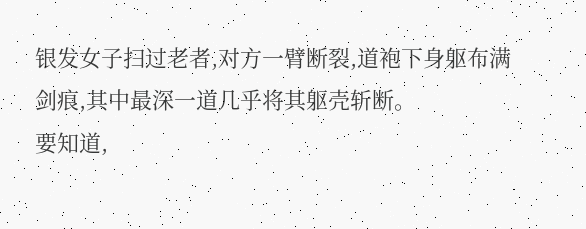银发女子扫过老者,对方一臂断裂,道袍下身躯布满剑痕,其中最深一道几乎将其躯壳斩断。
要知道,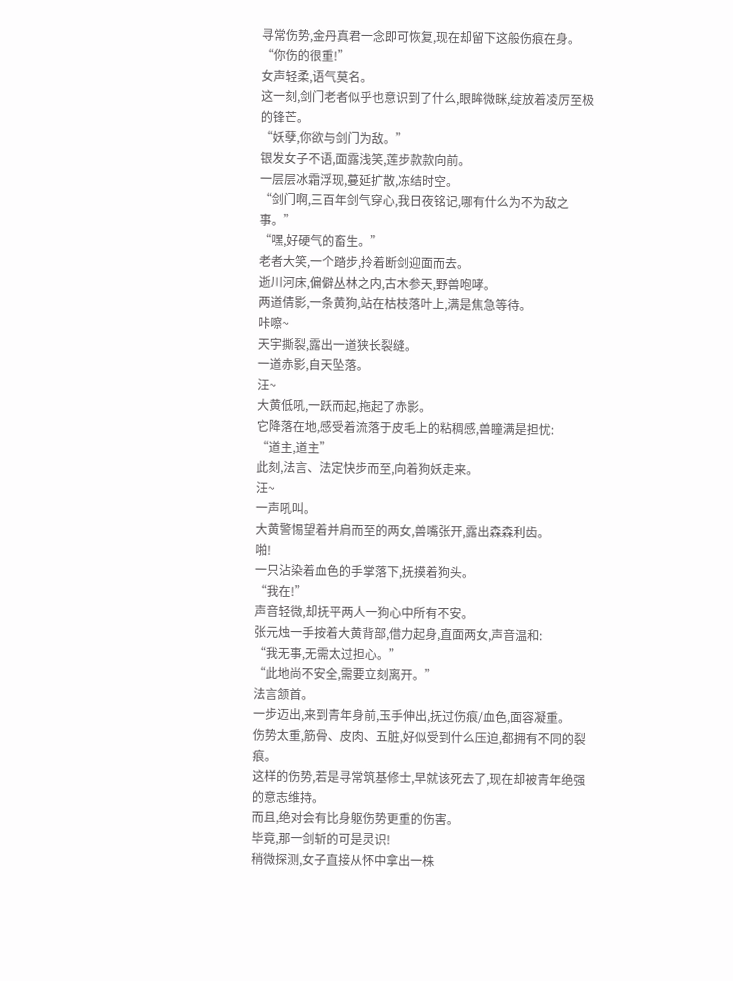寻常伤势,金丹真君一念即可恢复,现在却留下这般伤痕在身。
“你伤的很重!”
女声轻柔,语气莫名。
这一刻,剑门老者似乎也意识到了什么,眼眸微眯,绽放着凌厉至极的锋芒。
“妖孽,你欲与剑门为敌。”
银发女子不语,面露浅笑,莲步款款向前。
一层层冰霜浮现,蔓延扩散,冻结时空。
“剑门啊,三百年剑气穿心,我日夜铭记,哪有什么为不为敌之事。”
“嘿,好硬气的畜生。”
老者大笑,一个踏步,拎着断剑迎面而去。
逝川河床,偏僻丛林之内,古木参天,野兽咆哮。
两道倩影,一条黄狗,站在枯枝落叶上,满是焦急等待。
咔嚓~
天宇撕裂,露出一道狭长裂缝。
一道赤影,自天坠落。
汪~
大黄低吼,一跃而起,拖起了赤影。
它降落在地,感受着流落于皮毛上的粘稠感,兽瞳满是担忧:
“道主,道主”
此刻,法言、法定快步而至,向着狗妖走来。
汪~
一声吼叫。
大黄警惕望着并肩而至的两女,兽嘴张开,露出森森利齿。
啪!
一只沾染着血色的手掌落下,抚摸着狗头。
“我在!”
声音轻微,却抚平两人一狗心中所有不安。
张元烛一手按着大黄背部,借力起身,直面两女,声音温和:
“我无事,无需太过担心。”
“此地尚不安全,需要立刻离开。”
法言颔首。
一步迈出,来到青年身前,玉手伸出,抚过伤痕/血色,面容凝重。
伤势太重,筋骨、皮肉、五脏,好似受到什么压迫,都拥有不同的裂痕。
这样的伤势,若是寻常筑基修士,早就该死去了,现在却被青年绝强的意志维持。
而且,绝对会有比身躯伤势更重的伤害。
毕竟,那一剑斩的可是灵识!
稍微探测,女子直接从怀中拿出一株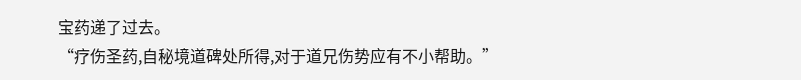宝药递了过去。
“疗伤圣药,自秘境道碑处所得,对于道兄伤势应有不小帮助。”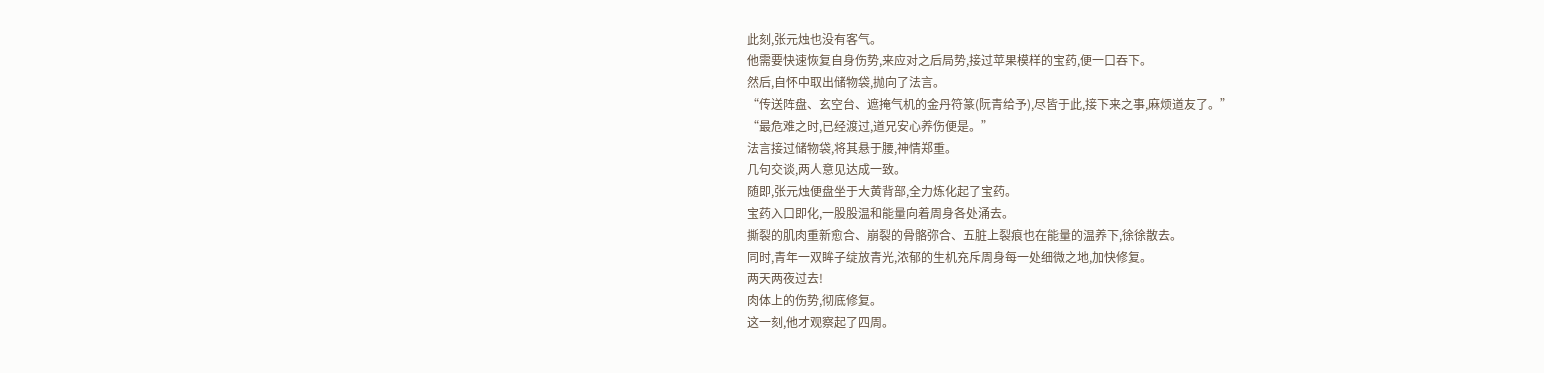此刻,张元烛也没有客气。
他需要快速恢复自身伤势,来应对之后局势,接过苹果模样的宝药,便一口吞下。
然后,自怀中取出储物袋,抛向了法言。
“传送阵盘、玄空台、遮掩气机的金丹符篆(阮青给予),尽皆于此,接下来之事,麻烦道友了。”
“最危难之时,已经渡过,道兄安心养伤便是。”
法言接过储物袋,将其悬于腰,神情郑重。
几句交谈,两人意见达成一致。
随即,张元烛便盘坐于大黄背部,全力炼化起了宝药。
宝药入口即化,一股股温和能量向着周身各处涌去。
撕裂的肌肉重新愈合、崩裂的骨骼弥合、五脏上裂痕也在能量的温养下,徐徐散去。
同时,青年一双眸子绽放青光,浓郁的生机充斥周身每一处细微之地,加快修复。
两天两夜过去!
肉体上的伤势,彻底修复。
这一刻,他才观察起了四周。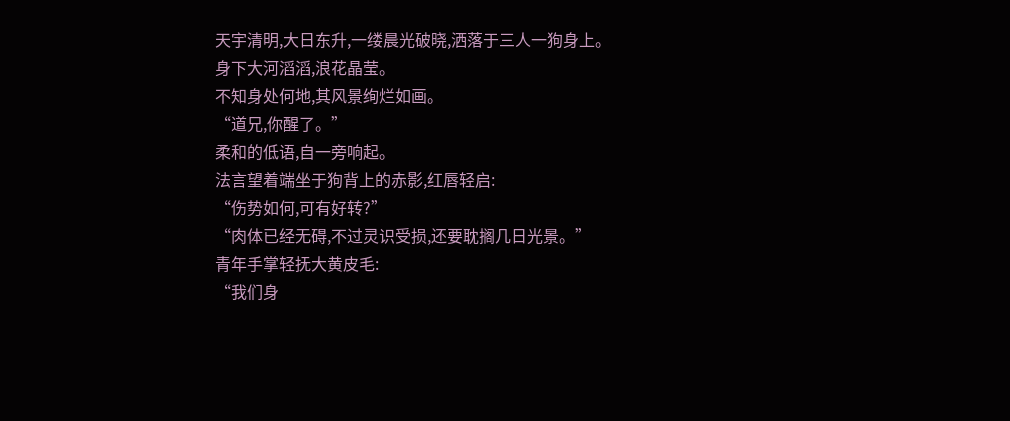天宇清明,大日东升,一缕晨光破晓,洒落于三人一狗身上。
身下大河滔滔,浪花晶莹。
不知身处何地,其风景绚烂如画。
“道兄,你醒了。”
柔和的低语,自一旁响起。
法言望着端坐于狗背上的赤影,红唇轻启:
“伤势如何,可有好转?”
“肉体已经无碍,不过灵识受损,还要耽搁几日光景。”
青年手掌轻抚大黄皮毛:
“我们身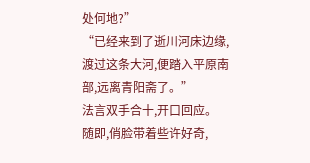处何地?”
“已经来到了逝川河床边缘,渡过这条大河,便踏入平原南部,远离青阳斋了。”
法言双手合十,开口回应。
随即,俏脸带着些许好奇,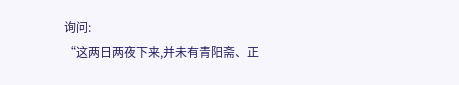询问:
“这两日两夜下来,并未有青阳斋、正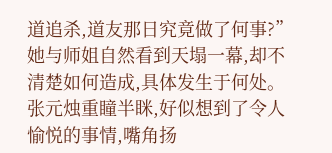道追杀,道友那日究竟做了何事?”
她与师姐自然看到天塌一幕,却不清楚如何造成,具体发生于何处。
张元烛重瞳半眯,好似想到了令人愉悦的事情,嘴角扬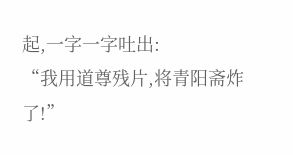起,一字一字吐出:
“我用道尊残片,将青阳斋炸了!”